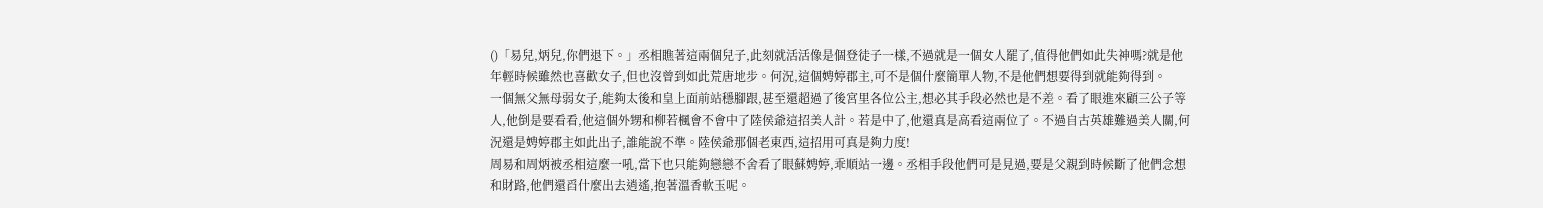()「易兒,炳兒,你們退下。」丞相瞧著這兩個兒子,此刻就活活像是個登徒子一樣,不過就是一個女人罷了,值得他們如此失神嗎?就是他年輕時候雖然也喜歡女子,但也沒曾到如此荒唐地步。何況,這個娉婷郡主,可不是個什麼簡單人物,不是他們想要得到就能夠得到。
一個無父無母弱女子,能夠太後和皇上面前站穩腳跟,甚至還超過了後宮里各位公主,想必其手段必然也是不差。看了眼進來顧三公子等人,他倒是要看看,他這個外甥和柳若楓會不會中了陸侯爺這招美人計。若是中了,他還真是高看這兩位了。不過自古英雄難過美人關,何況還是娉婷郡主如此出子,誰能說不準。陸侯爺那個老東西,這招用可真是夠力度!
周易和周炳被丞相這麼一吼,當下也只能夠戀戀不舍看了眼蘇娉婷,乖順站一邊。丞相手段他們可是見過,要是父親到時候斷了他們念想和財路,他們還舀什麼出去逍遙,抱著溫香軟玉呢。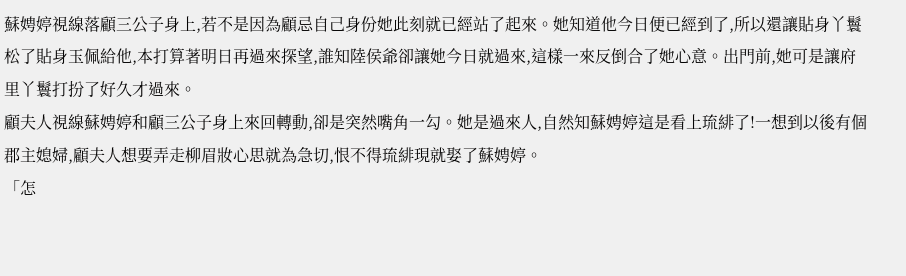蘇娉婷視線落顧三公子身上,若不是因為顧忌自己身份她此刻就已經站了起來。她知道他今日便已經到了,所以還讓貼身丫鬟松了貼身玉佩給他,本打算著明日再過來探望,誰知陸侯爺卻讓她今日就過來,這樣一來反倒合了她心意。出門前,她可是讓府里丫鬟打扮了好久才過來。
顧夫人視線蘇娉婷和顧三公子身上來回轉動,卻是突然嘴角一勾。她是過來人,自然知蘇娉婷這是看上琉緋了!一想到以後有個郡主媳婦,顧夫人想要弄走柳眉妝心思就為急切,恨不得琉緋現就娶了蘇娉婷。
「怎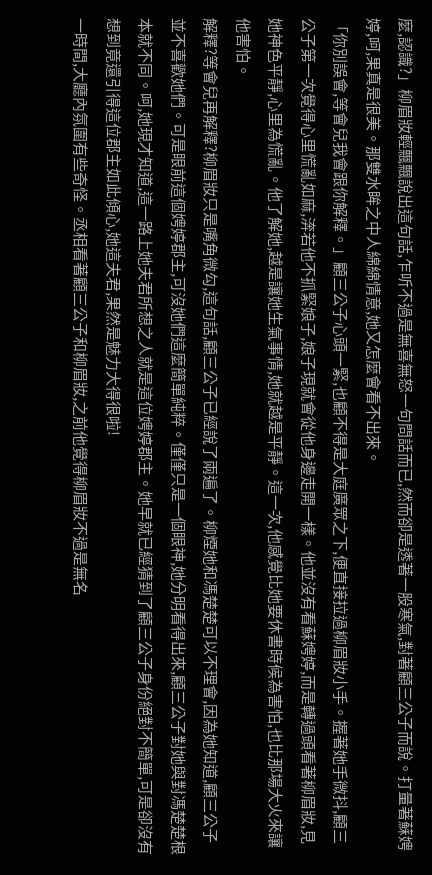麼,認識?」柳眉妝輕飄飄說出這句話,乍听不過是無喜無怒一句問話而已,然而卻是透著一股寒氣,對著顧三公子而說。打量著蘇娉婷,呵,果真是很美。那雙水眸之中人綿綿情意,她又怎麼會看不出來。
「你別誤會,等會兒我會跟你解釋。」顧三公子心頭一緊,也顧不得是大庭廣眾之下,便直接拉過柳眉妝小手。握著她手微抖,顧三公子第一次覺得心里慌亂如麻,渀若他不抓緊娘子,娘子現就會從他身邊走開一樣。他並沒有看蘇娉婷,而是轉過頭看著柳眉妝,見她神色平靜,心里為慌亂。他了解她,越是讓她生氣事情,她就越是平靜。這一次,他感覺比她要休書時候為害怕,也比那場大火來讓他害怕。
解釋?等會兒再解釋?柳眉妝只是嘴角微勾,這句話,顧三公子已經說了兩遍了。柳煙她和馮楚楚可以不理會,因為她知道,顧三公子並不喜歡她們。可是眼前這個娉婷郡主,可沒她們這麼簡單純粹。僅僅只是一個眼神,她分明看得出來,顧三公子對她與對馮楚楚根本就不同。呵,她現才知道,這一路上她夫君所想之人就是這位娉婷郡主。她早就已經猜到了顧三公子身份絕對不簡單,可是卻沒有想到竟還引得這位郡主如此傾心,她這夫君,果然是魅力大得很啦!
一時間,大廳內氛圍有些奇怪。丞相看著顧三公子和柳眉妝,之前他覺得柳眉妝不過是無名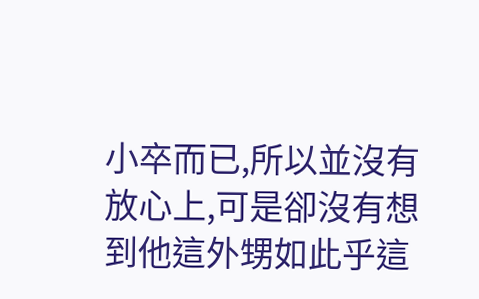小卒而已,所以並沒有放心上,可是卻沒有想到他這外甥如此乎這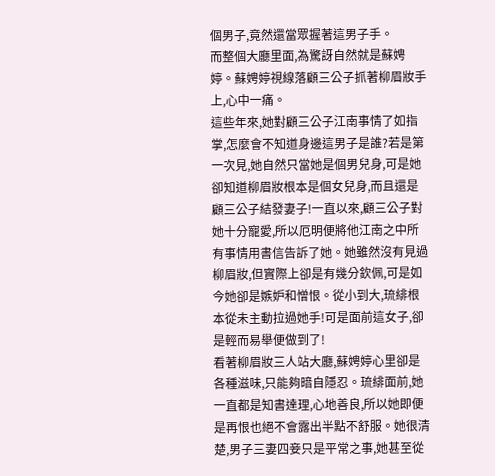個男子,竟然還當眾握著這男子手。
而整個大廳里面,為驚訝自然就是蘇娉婷。蘇娉婷視線落顧三公子抓著柳眉妝手上,心中一痛。
這些年來,她對顧三公子江南事情了如指掌,怎麼會不知道身邊這男子是誰?若是第一次見,她自然只當她是個男兒身,可是她卻知道柳眉妝根本是個女兒身,而且還是顧三公子結發妻子!一直以來,顧三公子對她十分寵愛,所以厄明便將他江南之中所有事情用書信告訴了她。她雖然沒有見過柳眉妝,但實際上卻是有幾分欽佩,可是如今她卻是嫉妒和憎恨。從小到大,琉緋根本從未主動拉過她手!可是面前這女子,卻是輕而易舉便做到了!
看著柳眉妝三人站大廳,蘇娉婷心里卻是各種滋味,只能夠暗自隱忍。琉緋面前,她一直都是知書達理,心地善良,所以她即便是再恨也絕不會露出半點不舒服。她很清楚,男子三妻四妾只是平常之事,她甚至從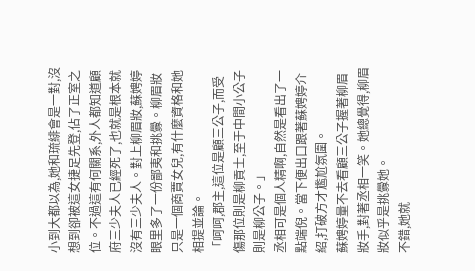小到大都以為,她和琉緋會是一對,沒想到卻被這女捷足先登,佔了正室之位。不過這有何關系,外人都知道顧府三少夫人已經死了,也就是根本就沒有三少夫人。對上柳眉妝,蘇娉婷眼里多了一份鄙夷和挑釁。柳眉妝只是一個商賈女兒,有什麼資格和她相提並論。
「呵呵,郡主,這位是顧三公子,而受傷那位則是柳貢士,至于中間小公子則是柳公子。」
丞相可是個人精啊,自然是看出了一點端倪。當下便出口跟著蘇娉婷介紹,打破方才尷尬氛圍。
蘇娉婷量不去看顧三公子握著柳眉妝手,對著丞相一笑。她總覺得,柳眉妝似乎是挑釁她。
不錯,她就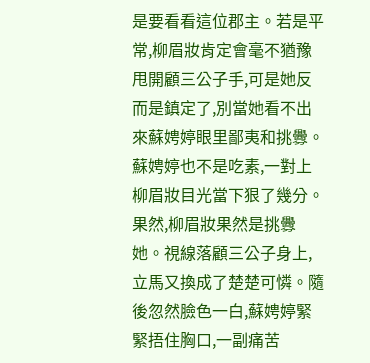是要看看這位郡主。若是平常,柳眉妝肯定會毫不猶豫甩開顧三公子手,可是她反而是鎮定了,別當她看不出來蘇娉婷眼里鄙夷和挑釁。
蘇娉婷也不是吃素,一對上柳眉妝目光當下狠了幾分。果然,柳眉妝果然是挑釁她。視線落顧三公子身上,立馬又換成了楚楚可憐。隨後忽然臉色一白,蘇娉婷緊緊捂住胸口,一副痛苦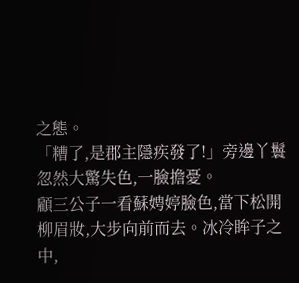之態。
「糟了,是郡主隱疾發了!」旁邊丫鬟忽然大驚失色,一臉擔憂。
顧三公子一看蘇娉婷臉色,當下松開柳眉妝,大步向前而去。冰冷眸子之中,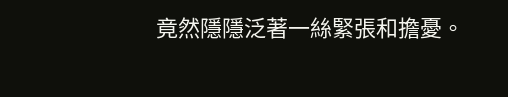竟然隱隱泛著一絲緊張和擔憂。